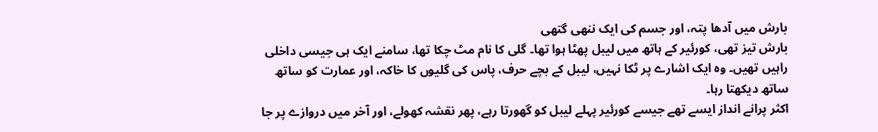بارش میں آدھا پتہ، اور جسم کی ایک ننھی گتھی
بارش تیز تھی، کورئیر کے ہاتھ میں لیبل پھٹا ہوا تھا۔ گلی کا نام مٹ چکا تھا، سامنے ایک ہی جیسی داخلی راہیں تھیں۔ وہ ایک اشارے پر ٹکا نہیں، لیبل کے بچے حرف، پاس کی گلیوں کا خاکہ، اور عمارت کو ساتھ ساتھ دیکھتا رہا۔
اکثر پرانے انداز ایسے تھے جیسے کورئیر پہلے لیبل کو گھورتا رہے، پھر نقشہ کھولے، اور آخر میں دروازے پر جا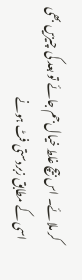کر ملائے۔ اس بیچ غلط خیال جم جائے تو بعد کی چیزیں بھی اسی کے مطابق زبردستی فٹ ہونے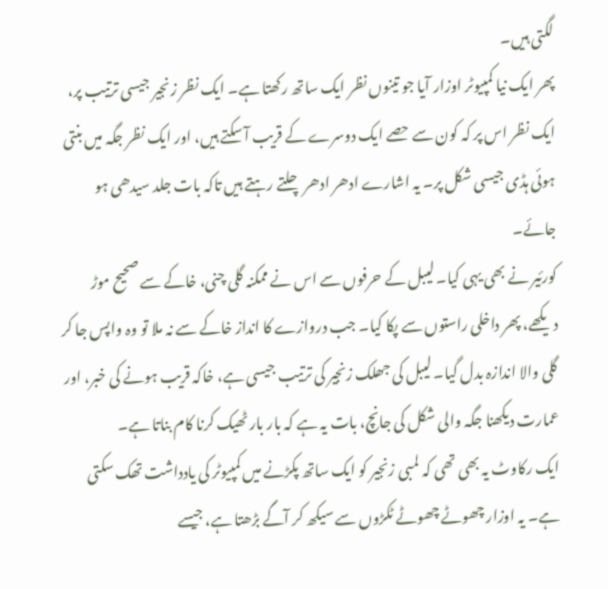لگتی ہیں۔
پھر ایک نیا کمپیوٹر اوزار آیا جو تینوں نظر ایک ساتھ رکھتا ہے۔ ایک نظر زنجیر جیسی ترتیب پر، ایک نظر اس پر کہ کون سے حصے ایک دوسرے کے قریب آ سکتے ہیں، اور ایک نظر جگہ میں بنتی ہوئی ہڈی جیسی شکل پر۔ یہ اشارے ادھر ادھر چلتے رہتے ہیں تاکہ بات جلد سیدھی ہو جائے۔
کورئیر نے بھی یہی کیا۔ لیبل کے حرفوں سے اس نے ممکنہ گلی چنی، خاکے سے صحیح موڑ دیکھے، پھر داخلی راستوں سے پکا کیا۔ جب دروازے کا انداز خاکے سے نہ ملا تو وہ واپس جا کر گلی والا اندازہ بدل گیا۔ لیبل کی جھلک زنجیر کی ترتیب جیسی ہے، خاکہ قریب ہونے کی خبر، اور عمارت دیکھنا جگہ والی شکل کی جانچ، بات یہ ہے کہ بار بار ٹھیک کرنا کام بناتا ہے۔
ایک رکاوٹ یہ بھی تھی کہ لمبی زنجیر کو ایک ساتھ پکڑنے میں کمپیوٹر کی یادداشت تھک سکتی ہے۔ یہ اوزار چھوٹے چھوٹے ٹکڑوں سے سیکھ کر آگے بڑھتا ہے، جیسے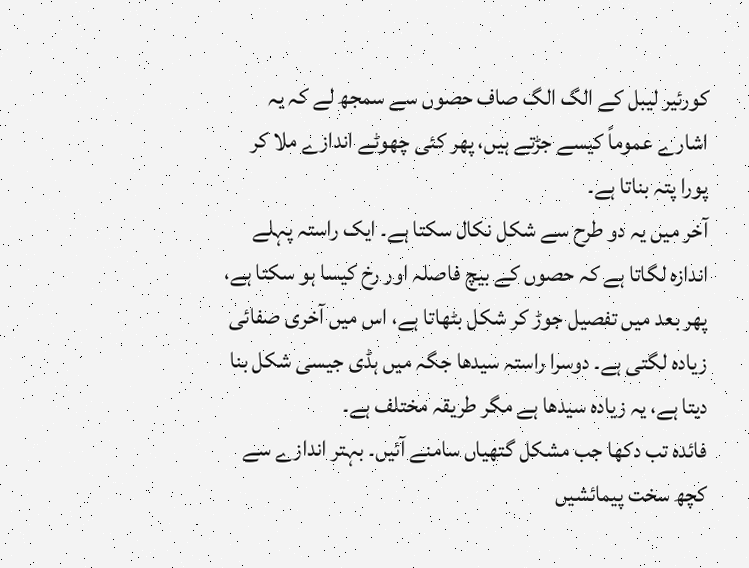کورئیر لیبل کے الگ الگ صاف حصوں سے سمجھ لے کہ یہ اشارے عموماً کیسے جڑتے ہیں، پھر کئی چھوٹے اندازے ملا کر پورا پتہ بناتا ہے۔
آخر میں یہ دو طرح سے شکل نکال سکتا ہے۔ ایک راستہ پہلے اندازہ لگاتا ہے کہ حصوں کے بیچ فاصلہ اور رخ کیسا ہو سکتا ہے، پھر بعد میں تفصیل جوڑ کر شکل بٹھاتا ہے، اس میں آخری صفائی زیادہ لگتی ہے۔ دوسرا راستہ سیدھا جگہ میں ہڈی جیسی شکل بنا دیتا ہے، یہ زیادہ سیدھا ہے مگر طریقہ مختلف ہے۔
فائدہ تب دکھا جب مشکل گتھیاں سامنے آئیں۔ بہتر اندازے سے کچھ سخت پیمائشیں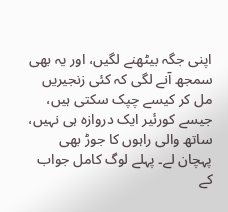اپنی جگہ بیٹھنے لگیں، اور یہ بھی سمجھ آنے لگی کہ کئی زنجیریں مل کر کیسے چپک سکتی ہیں، جیسے کورئیر ایک دروازہ ہی نہیں، ساتھ والی راہوں کا جوڑ بھی پہچان لے۔ پہلے لوگ کامل جواب کے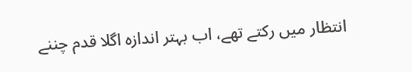انتظار میں رکتے تھے، اب بہتر اندازہ اگلا قدم چننے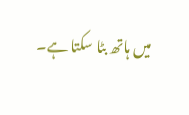میں ہاتھ بٹا سکتا ہے۔